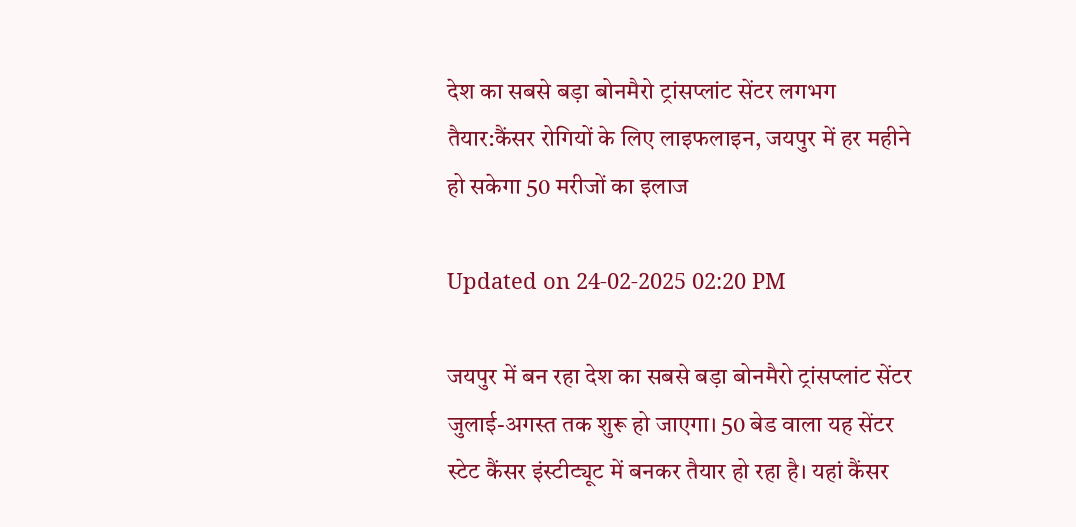देश का सबसे बड़ा बोनमैरो ट्रांसप्लांट सेंटर लगभग तैयार:कैंसर रोगियों के लिए लाइफलाइन, जयपुर में हर महीने हो सकेगा 50 मरीजों का इलाज

Updated on 24-02-2025 02:20 PM

जयपुर में बन रहा देश का सबसे बड़ा बोनमैरो ट्रांसप्लांट सेंटर जुलाई-अगस्त तक शुरू हो जाएगा। 50 बेड वाला यह सेंटर स्टेट कैंसर इंस्टीट्यूट में बनकर तैयार हो रहा है। यहां कैंसर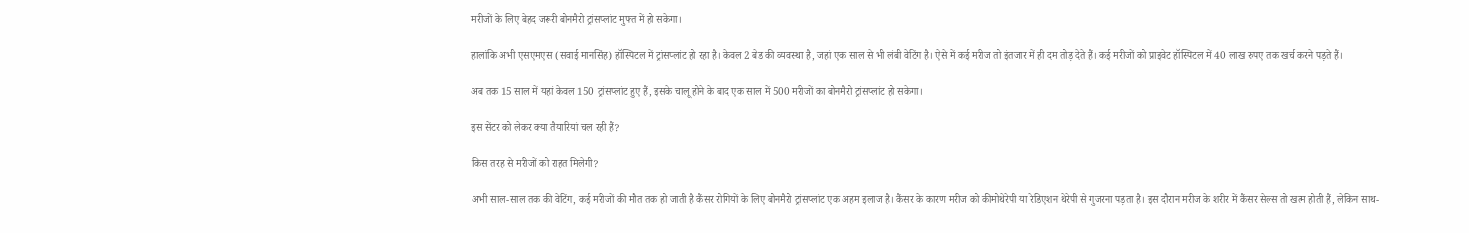मरीजों के लिए बेहद जरूरी बोनमैरो ट्रांसप्लांट मुफ्त में हो सकेगा।

हालांकि अभी एसएमएस (सवाई मानसिंह) हॉस्पिटल में ट्रांसप्लांट हो रहा है। केवल 2 बेड की व्यवस्था है, जहां एक साल से भी लंबी वेटिंग है। ऐसे में कई मरीज तो इंतजार में ही दम तोड़ देते हैं। कई मरीजों को प्राइवेट हॉस्पिटल में 40 लाख रुपए तक खर्च करने पड़ते हैं।

अब तक 15 साल में यहां केवल 150 ट्रांसप्लांट हुए हैं, इसके चालू होने के बाद एक साल में 500 मरीजों का बोनमैरो ट्रांसप्लांट हो सकेगा।

इस सेंटर को लेकर क्या तैयारियां चल रही हैं?

किस तरह से मरीजों को राहत मिलेगी?

अभी साल-साल तक की वेटिंग, कई मरीजों की मौत तक हो जाती है कैंसर रोगियों के लिए बोनमैरो ट्रांसप्लांट एक अहम इलाज है। कैंसर के कारण मरीज को कीमोथेरेपी या रेडिएशन थेरेपी से गुजरना पड़ता है। इस दौरान मरीज के शरीर में कैंसर सेल्स तो खत्म होती हैं, लेकिन साथ-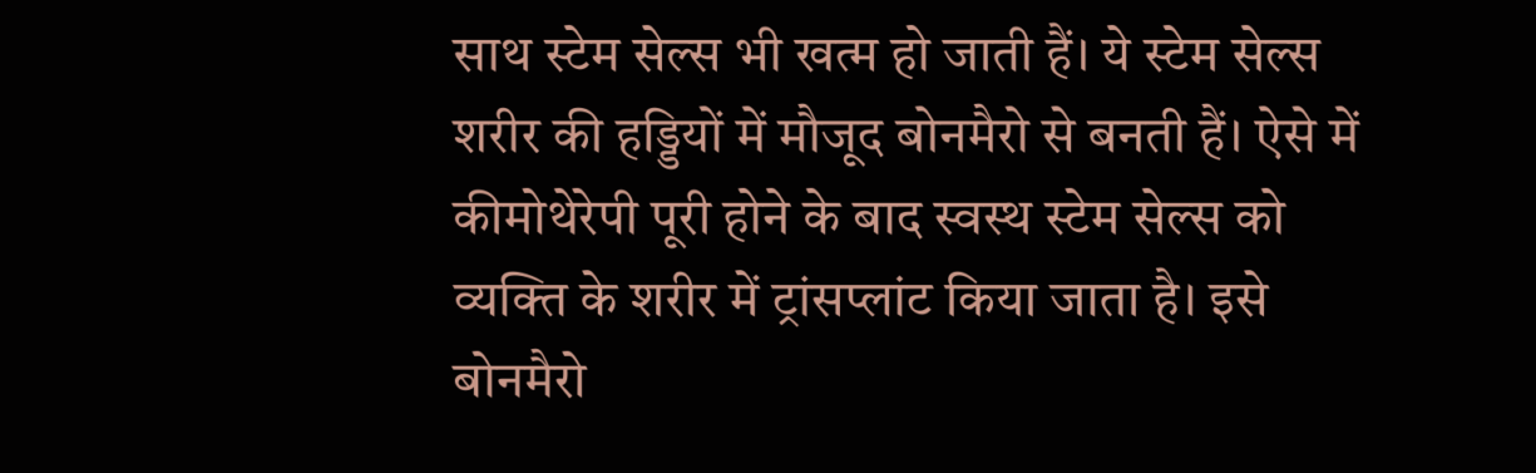साथ स्टेम सेल्स भी खत्म हो जाती हैं। ये स्टेम सेल्स शरीर की हड्डियों में मौजूद बोनमैरो से बनती हैं। ऐसे में कीमोथेरेपी पूरी होने के बाद स्वस्थ स्टेम सेल्स को व्यक्ति के शरीर में ट्रांसप्लांट किया जाता है। इसे बोनमैरो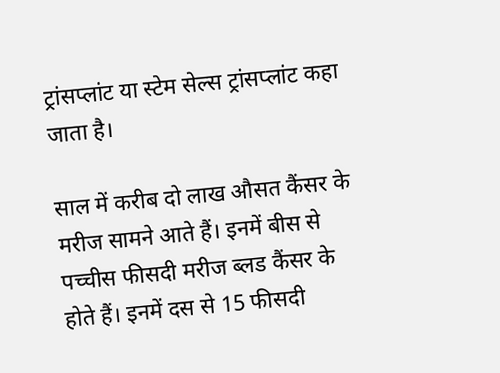ट्रांसप्लांट या स्टेम सेल्स ट्रांसप्लांट कहा जाता है।

साल में करीब दो लाख औसत कैंसर के मरीज सामने आते हैं। इनमें बीस से पच्चीस फीसदी मरीज ब्लड कैंसर के होते हैं। इनमें दस से 15 फीसदी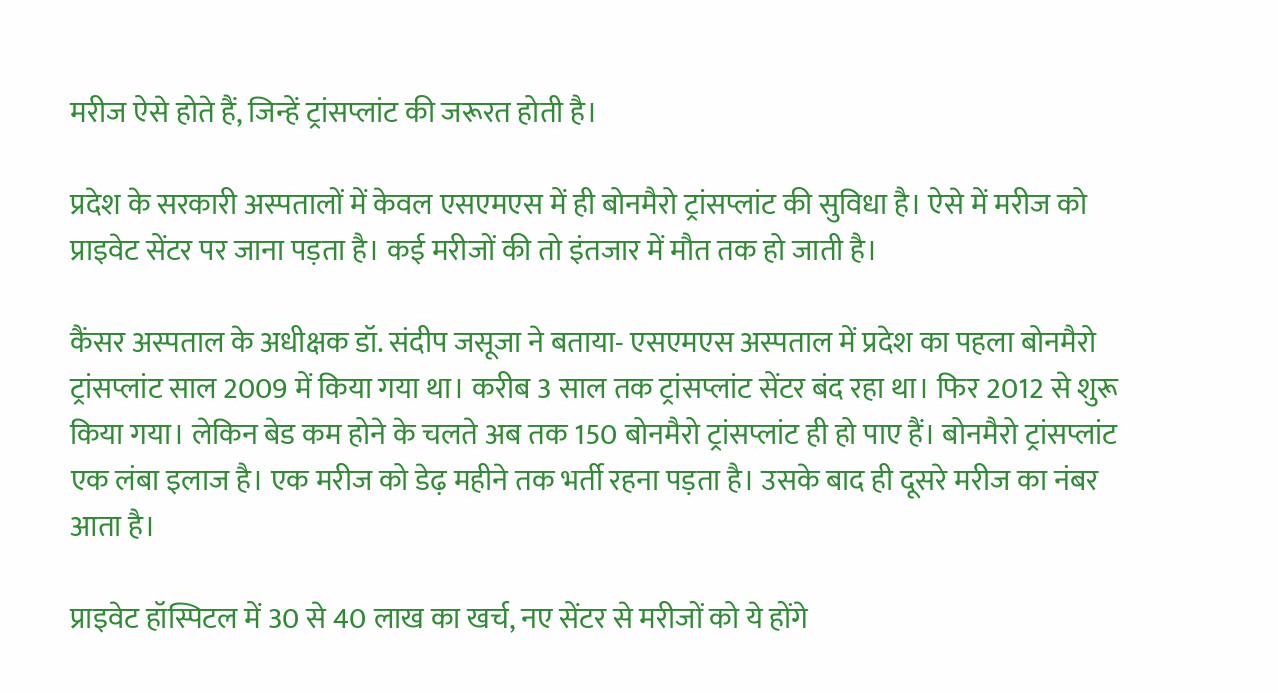मरीज ऐसे होते हैं, जिन्हें ट्रांसप्लांट की जरूरत होती है।

प्रदेश के सरकारी अस्पतालों में केवल एसएमएस में ही बोनमैरो ट्रांसप्लांट की सुविधा है। ऐसे में मरीज को प्राइवेट सेंटर पर जाना पड़ता है। कई मरीजों की तो इंतजार में मौत तक हो जाती है।

कैंसर अस्पताल के अधीक्षक डॉ. संदीप जसूजा ने बताया- एसएमएस अस्पताल में प्रदेश का पहला बोनमैरो ट्रांसप्लांट साल 2009 में किया गया था। करीब 3 साल तक ट्रांसप्लांट सेंटर बंद रहा था। फिर 2012 से शुरू किया गया। लेकिन बेड कम होने के चलते अब तक 150 बोनमैरो ट्रांसप्लांट ही हो पाए हैं। बोनमैरो ट्रांसप्लांट एक लंबा इलाज है। एक मरीज को डेढ़ महीने तक भर्ती रहना पड़ता है। उसके बाद ही दूसरे मरीज का नंबर आता है।

प्राइवेट हॉस्पिटल में 30 से 40 लाख का खर्च, नए सेंटर से मरीजों को ये होंगे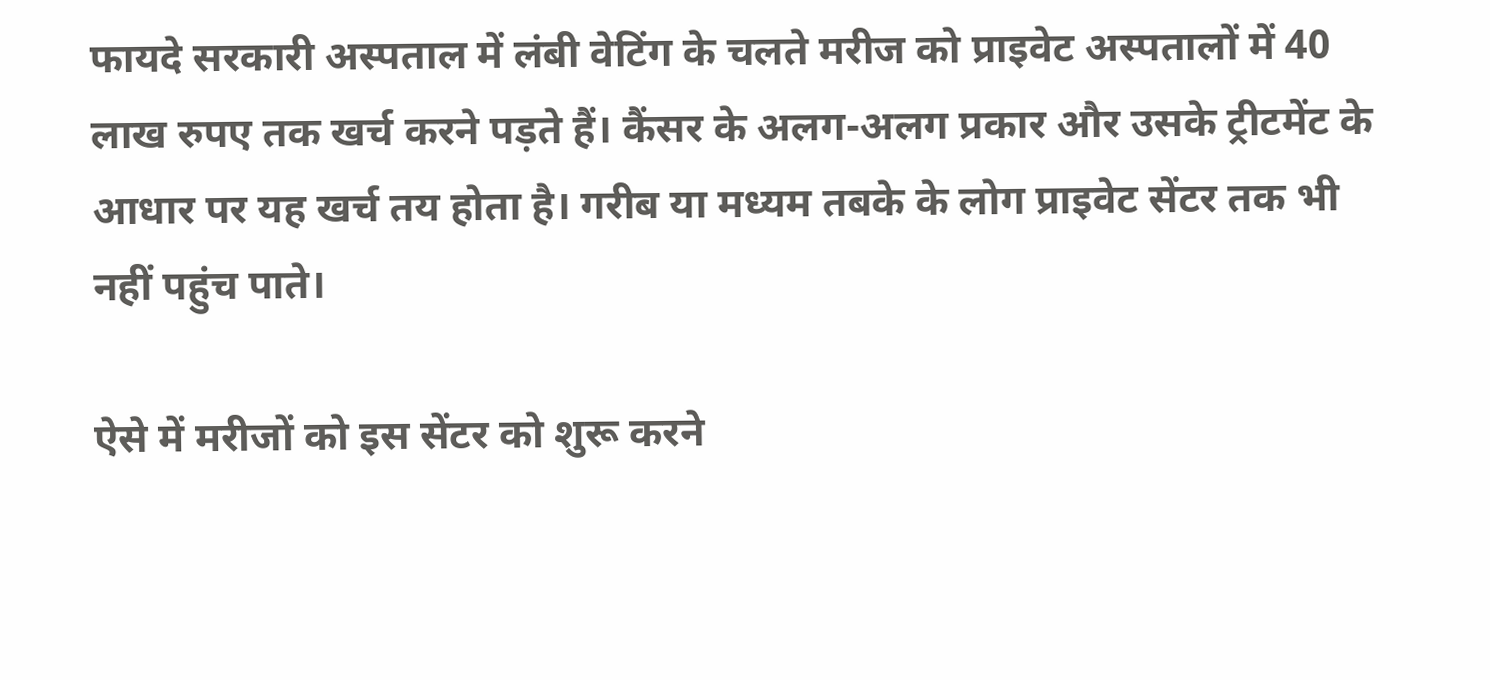फायदे सरकारी अस्पताल में लंबी वेटिंग के चलते मरीज को प्राइवेट अस्पतालों में 40 लाख रुपए तक खर्च करने पड़ते हैं। कैंसर के अलग-अलग प्रकार और उसके ट्रीटमेंट के आधार पर यह खर्च तय होता है। गरीब या मध्यम तबके के लोग प्राइवेट सेंटर तक भी नहीं पहुंच पाते।

ऐसे में मरीजों को इस सेंटर को शुरू करने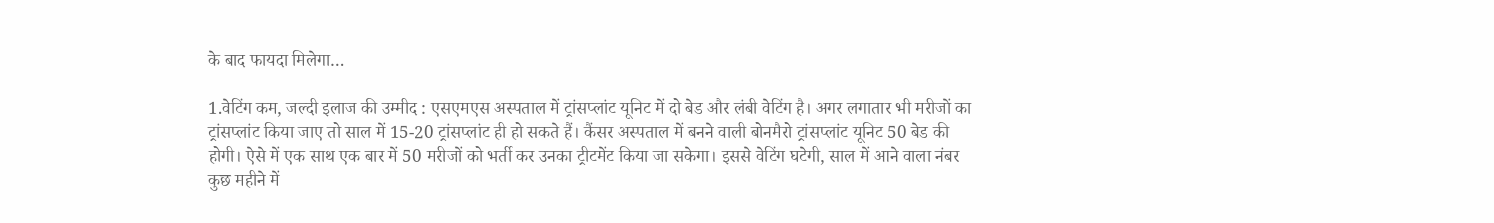के बाद फायदा मिलेगा…

1.वेटिंग कम, जल्दी इलाज की उम्मीद : एसएमएस अस्पताल में ट्रांसप्लांट यूनिट में दो बेड और लंबी वेटिंग है। अगर लगातार भी मरीजों का ट्रांसप्लांट किया जाए तो साल में 15-20 ट्रांसप्लांट ही हो सकते हैं। कैंसर अस्पताल में बनने वाली बोनमैरो ट्रांसप्लांट यूनिट 50 बेड की होगी। ऐसे में एक साथ एक बार में 50 मरीजों को भर्ती कर उनका ट्रीटमेंट किया जा सकेगा। इससे वेटिंग घटेगी, साल में आने वाला नंबर कुछ महीने में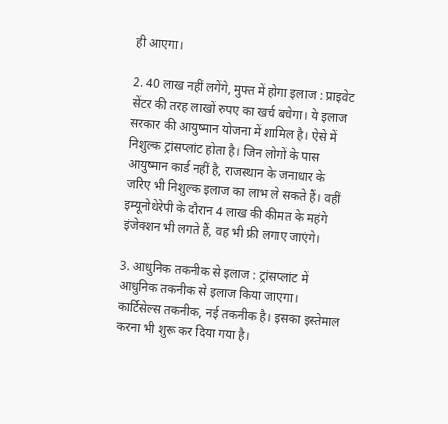ही आएगा।

2. 40 लाख नहीं लगेंगे, मुफ्त में होगा इलाज : प्राइवेट सेंटर की तरह लाखों रुपए का खर्च बचेगा। ये इलाज सरकार की आयुष्मान योजना में शामिल है। ऐसे में निशुल्क ट्रांसप्लांट होता है। जिन लोगों के पास आयुष्मान कार्ड नहीं है, राजस्थान के जनाधार के जरिए भी निशुल्क इलाज का लाभ ले सकते हैं। वहीं इम्यूनोथेरेपी के दौरान 4 लाख की कीमत के महंगे इंजेक्शन भी लगते हैं, वह भी फ्री लगाए जाएंगे।

3. आधुनिक तकनीक से इलाज : ट्रांसप्लांट में आधुनिक तकनीक से इलाज किया जाएगा। कार्टिसेल्स तकनीक, नई तकनीक है। इसका इस्तेमाल करना भी शुरू कर दिया गया है।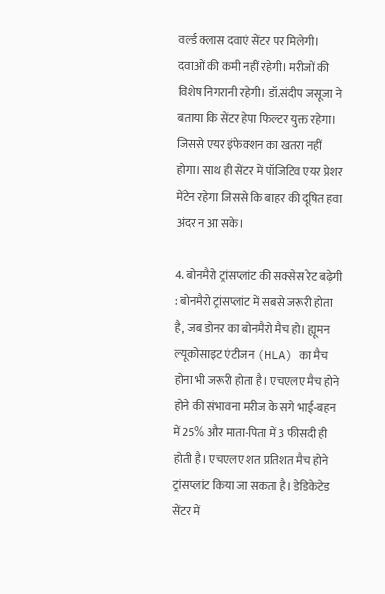वर्ल्ड क्लास दवाएं सेंटर पर मिलेगी। दवाओं की कमी नहीं रहेगी। मरीजों की विशेष निगरानी रहेगी। डॉ.संदीप जसूजा ने बताया कि सेंटर हेपा फिल्टर युक्त रहेगा। जिससे एयर इंफेक्शन का खतरा नहीं होगा। साथ ही सेंटर में पॉजिटिव एयर प्रेशर मेंटेन रहेगा जिससे कि बाहर की दूषित हवा अंदर न आ सके।

4. बोनमैरो ट्रांसप्लांट की सक्सेस रेट बढ़ेगी : बोनमैरो ट्रांसप्लांट में सबसे जरूरी होता है, जब डोनर का बोनमैरो मैच हो। ह्यूमन ल्यूकोसाइट एंटीजन (HLA) का मैच होना भी जरूरी होता है। एचएलए मैच होने होने की संभावना मरीज के सगे भाई-बहन में 25% और माता-पिता में 3 फीसदी ही होती है। एचएलए शत प्रतिशत मैच होने ट्रांसप्लांट किया जा सकता है। डेडिकेटेड सेंटर में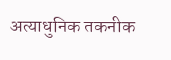अत्याधुनिक तकनीक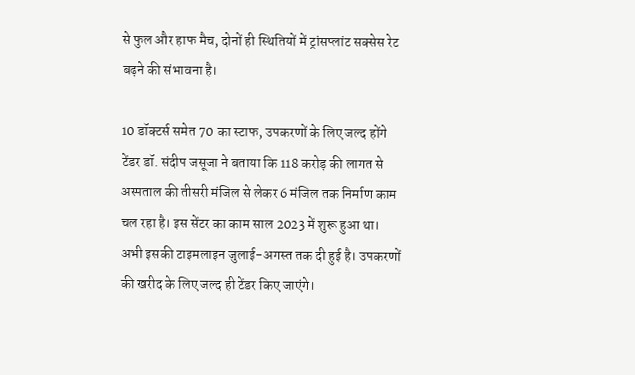से फुल और हाफ मैच, दोनों ही स्थितियों में ट्रांसप्लांट सक्सेस रेट बढ़ने की संभावना है।

10 डॉक्टर्स समेत 70 का स्टाफ, उपकरणों के लिए जल्द होंगे टेंडर डॉ. संदीप जसूजा ने बताया कि 118 करोड़ की लागत से अस्पताल की तीसरी मंजिल से लेकर 6 मंजिल तक निर्माण काम चल रहा है। इस सेंटर का काम साल 2023 में शुरू हुआ था। अभी इसकी टाइमलाइन जुलाई-अगस्त तक दी हुई है। उपकरणों की खरीद के लिए जल्द ही टेंडर किए जाएंगे।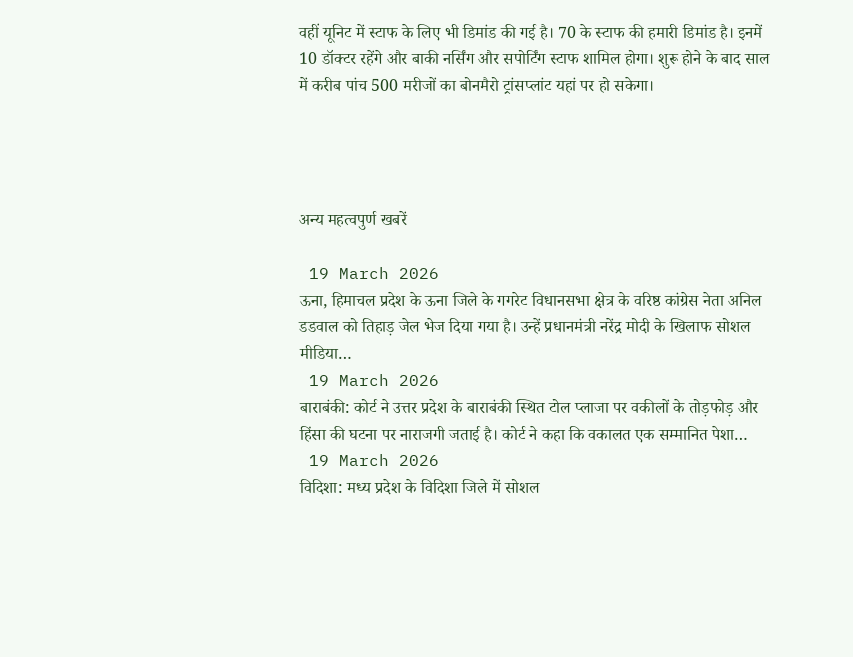वहीं यूनिट में स्टाफ के लिए भी डिमांड की गई है। 70 के स्टाफ की हमारी डिमांड है। इनमें 10 डॉक्टर रहेंगे और बाकी नर्सिंग और सपोर्टिंग स्टाफ शामिल होगा। शुरू होने के बाद साल में करीब पांच 500 मरीजों का बोनमैरो ट्रांसप्लांट यहां पर हो सकेगा।




अन्य महत्वपुर्ण खबरें

 19 March 2026
ऊना, हिमाचल प्रदेश के ऊना जिले के गगरेट विधानसभा क्षेत्र के वरिष्ठ कांग्रेस नेता अनिल डडवाल को तिहाड़ जेल भेज दिया गया है। उन्हें प्रधानमंत्री नरेंद्र मोदी के खिलाफ सोशल मीडिया…
 19 March 2026
बाराबंकी: कोर्ट ने उत्तर प्रदेश के बाराबंकी स्थित टोल प्‍लाजा पर वकीलों के तोड़फोड़ और हिंसा की घटना पर नाराजगी जताई है। कोर्ट ने कहा कि वकालत एक सम्‍मानित पेशा…
 19 March 2026
विदिशा: मध्य प्रदेश के विदिशा जिले में सोशल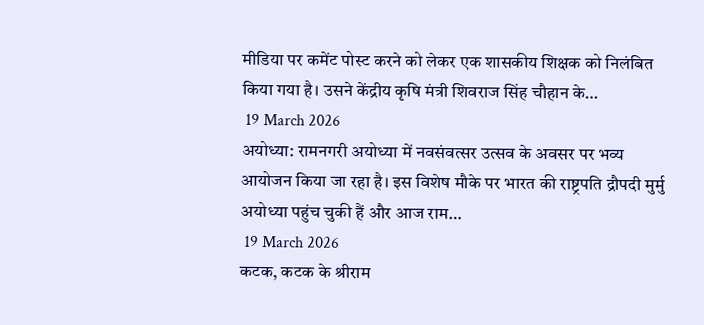मीडिया पर कमेंट पोस्ट करने को लेकर एक शासकीय शिक्षक को निलंबित किया गया है। उसने केंद्रीय कृषि मंत्री शिवराज सिंह चौहान के…
 19 March 2026
अयोध्या: रामनगरी अयोध्या में नवसंवत्सर उत्सव के अवसर पर भव्य आयोजन किया जा रहा है। इस विशेष मौके पर भारत की राष्ट्रपति द्रौपदी मुर्मु अयोध्या पहुंच चुकी हैं और आज राम…
 19 March 2026
कटक, कटक के श्रीराम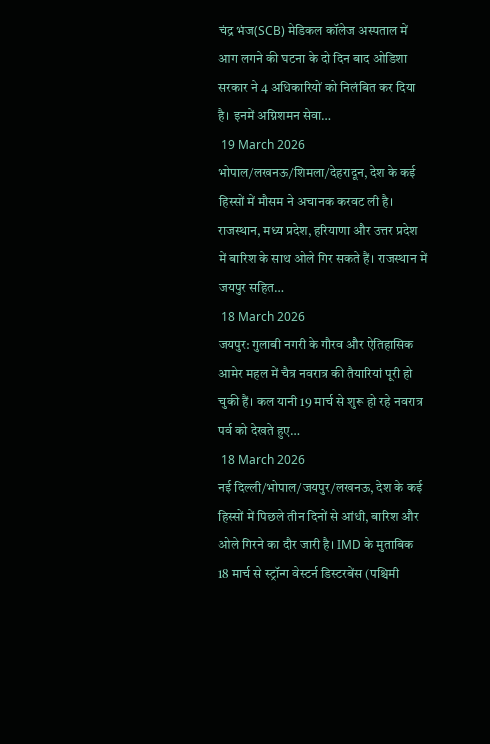चंद्र भंज(SCB) मेडिकल कॉलेज अस्पताल में आग लगने की घटना के दो दिन बाद ओडिशा सरकार ने 4 अधिकारियों को निलंबित कर दिया है। इनमें अग्निशमन सेवा…
 19 March 2026
भोपाल/लखनऊ/शिमला/देहरादून, देश के कई हिस्सों में मौसम ने अचानक करवट ली है। राजस्थान, मध्य प्रदेश, हरियाणा और उत्तर प्रदेश में बारिश के साथ ओले गिर सकते हैं। राजस्थान में जयपुर सहित…
 18 March 2026
जयपुर: गुलाबी नगरी के गौरव और ऐतिहासिक आमेर महल में चैत्र नवरात्र की तैयारियां पूरी हो चुकी हैं। कल यानी 19 मार्च से शुरू हो रहे नवरात्र पर्व को देखते हुए…
 18 March 2026
नई दिल्ली/भोपाल/जयपुर/लखनऊ, देश के कई हिस्सों में पिछले तीन दिनों से आंधी, बारिश और ओले गिरने का दौर जारी है। IMD के मुताबिक 18 मार्च से स्ट्रॉन्ग वेस्टर्न डिस्टरबेंस (पश्चिमी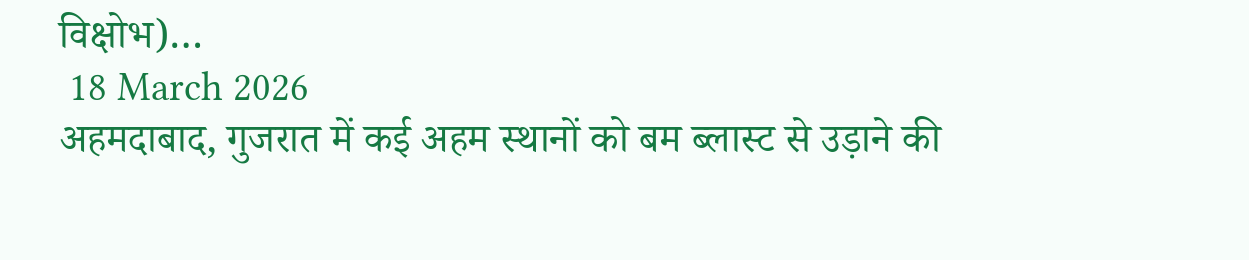विक्षोभ)…
 18 March 2026
अहमदाबाद, गुजरात में कई अहम स्थानों को बम ब्लास्ट से उड़ाने की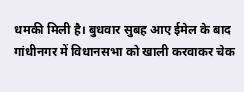धमकी मिली है। बुधवार सुबह आए ईमेल के बाद गांधीनगर में विधानसभा को खाली करवाकर चेक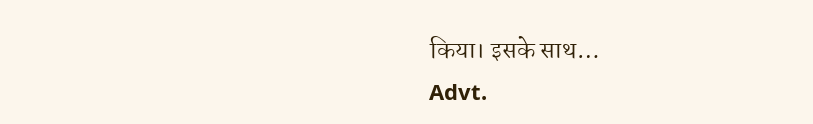किया। इसके साथ…
Advt.